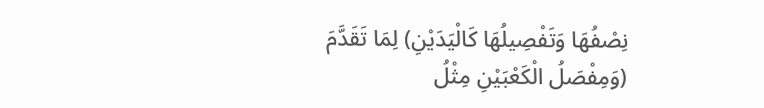نِصْفُهَا وَتَفْصِيلُهَا كَالْيَدَيْنِ) لِمَا تَقَدَّمَ (وَمِفْصَلُ الْكَعْبَيْنِ مِثْلُ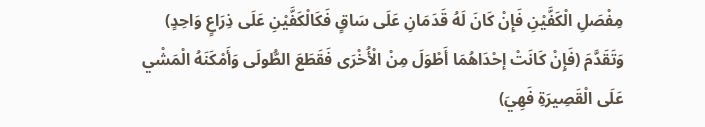مِفْصَلِ الْكَفَّيْنِ فَإِنْ كَانَ لَهُ قَدَمَانِ عَلَى سَاقٍ فَكَالْكَفَّيْنِ عَلَى ذِرَاعٍ وَاحِدٍ) وَتَقَدَّمَ (فَإِنْ كَانَتْ إحْدَاهُمَا أَطْوَلَ مِنْ الْأُخْرَى فَقَطَعَ الطُّولَى وَأَمْكَنَهُ الْمَشْي عَلَى الْقَصِيرَةِ فَهِيَ)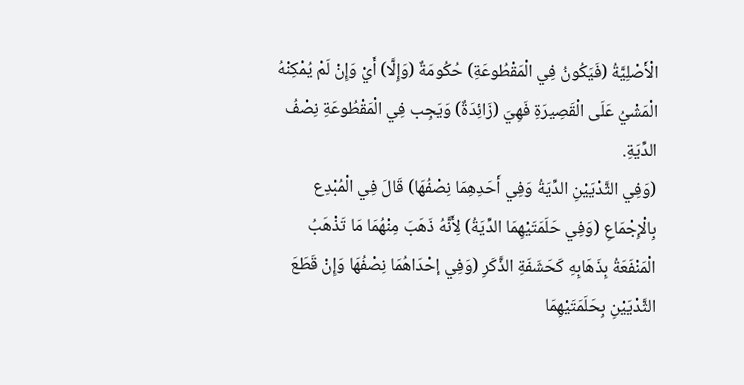الْأَصْلِيَّةُ (فَيَكُونُ فِي الْمَقْطُوعَةِ) حُكُومَةٌ (وَإِلَّا) أَيْ وَإِنْ لَمْ يُمْكِنْهُ الْمَشْيُ عَلَى الْقَصِيرَةِ فَهِيَ (زَائِدَةٌ) وَيَجِب فِي الْمَقْطُوعَةِ نِصْفُ الدِّيَةِ.
(وَفِي الثَّدْيَيْنِ الدِّيَةُ وَفِي أَحَدِهِمَا نِصْفُهَا) قَالَ فِي الْمُبْدِع بِالْإِجْمَاعِ (وَفِي حَلَمَتَيْهِمَا الدِّيَةُ) لِأَنَّهُ ذَهَبَ مِنْهُمَا مَا تَذْهَبُ الْمَنْفَعَةُ بِذَهَابِهِ كَحَشَفَةِ الذَّكَرِ (وَفِي إحْدَاهُمَا نِصْفُهَا وَإِنْ قَطَعَ الثَّدْيَيْنِ بِحَلَمَتَيْهِمَا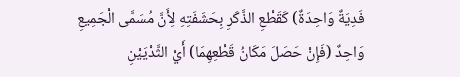فَدِيَةٌ وَاحِدَةٌ) كَقَطْعِ الذَّكَرِ بِحَشَفَتِهِ لِأَنَّ مُسَمَّى الْجَمِيعِ وَاحِدٌ (فَإِنْ حَصَلَ مَكَانُ قَطْعِهِمَا) أَيْ الثَّدْيَيْنِ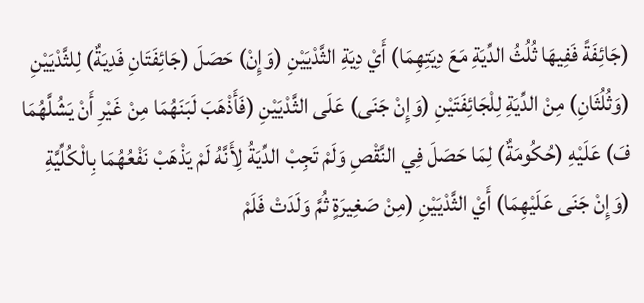(جَائِفَةً فَفِيهَا ثُلُثُ الدِّيَةِ مَعَ دِيَتِهِمَا) أَيْ دِيَةِ الثَّدْيَيْنِ (وَإِنْ) حَصَلَ (جَائِفَتَانِ فَدِيَةٌ) لِلثَّدْيَيْنِ (وَثُلُثَانِ) مِنْ الدِّيَةِ لِلْجَائِفَتَيْنِ (وَإِنْ جَنَى) عَلَى الثَّدْيَيْنِ (فَأَذْهَبَ لَبَنَهُمَا مِنْ غَيْرِ أَنْ يَشُلَّهُمَا فَ) عَلَيْهِ (حُكُومَةٌ) لِمَا حَصَلَ فِي النَّقْصِ وَلَمْ تَجِبْ الدِّيَةُ لِأَنَّهُ لَمْ يَذْهَبْ نَفْعُهُمَا بِالْكُلِّيَّةِ (وَإِنْ جَنَى عَلَيْهِمَا) أَيْ الثَّدْيَيْنِ (مِنْ صَغِيرَةٍ ثُمَّ وَلَدَتْ فَلَمْ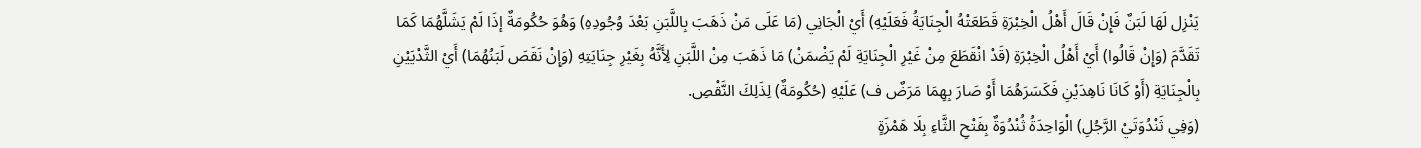يَنْزِل لَهَا لَبَنٌ فَإِنْ قَالَ أَهْلُ الْخِبْرَةِ قَطَعَتْهُ الْجِنَايَةُ فَعَلَيْهِ) أَيْ الْجَانِي (مَا عَلَى مَنْ ذَهَبَ بِاللَّبَنِ بَعْدَ وُجُودِهِ) وَهُوَ حُكُومَةٌ إذَا لَمْ يَشَلَّهُمَا كَمَا تَقَدَّمَ (وَإِنْ قَالُوا) أَيْ أَهْلُ الْخِبْرَةِ (قَدْ انْقَطَعَ مِنْ غَيْرِ الْجِنَايَةِ لَمْ يَضْمَنْ) مَا ذَهَبَ مِنْ اللَّبَنِ لِأَنَّهُ بِغَيْرِ جِنَايَتِهِ (وَإِنْ نَقَصَ لَبَنُهُمَا) أَيْ الثَّدْيَيْنِ بِالْجِنَايَةِ (أَوْ كَانَا نَاهِدَيْنِ فَكَسَرَهُمَا أَوْ صَارَ بِهِمَا مَرَضٌ ف) عَلَيْهِ (حُكُومَةٌ) لِذَلِكَ النَّقْصِ.
(وَفِي ثَنْدُوَتَيْ الرَّجُلِ) الْوَاحِدَةُ ثُنْدُوَةٌ بِفَتْحِ الثَّاءِ بِلَا هَمْزَةٍ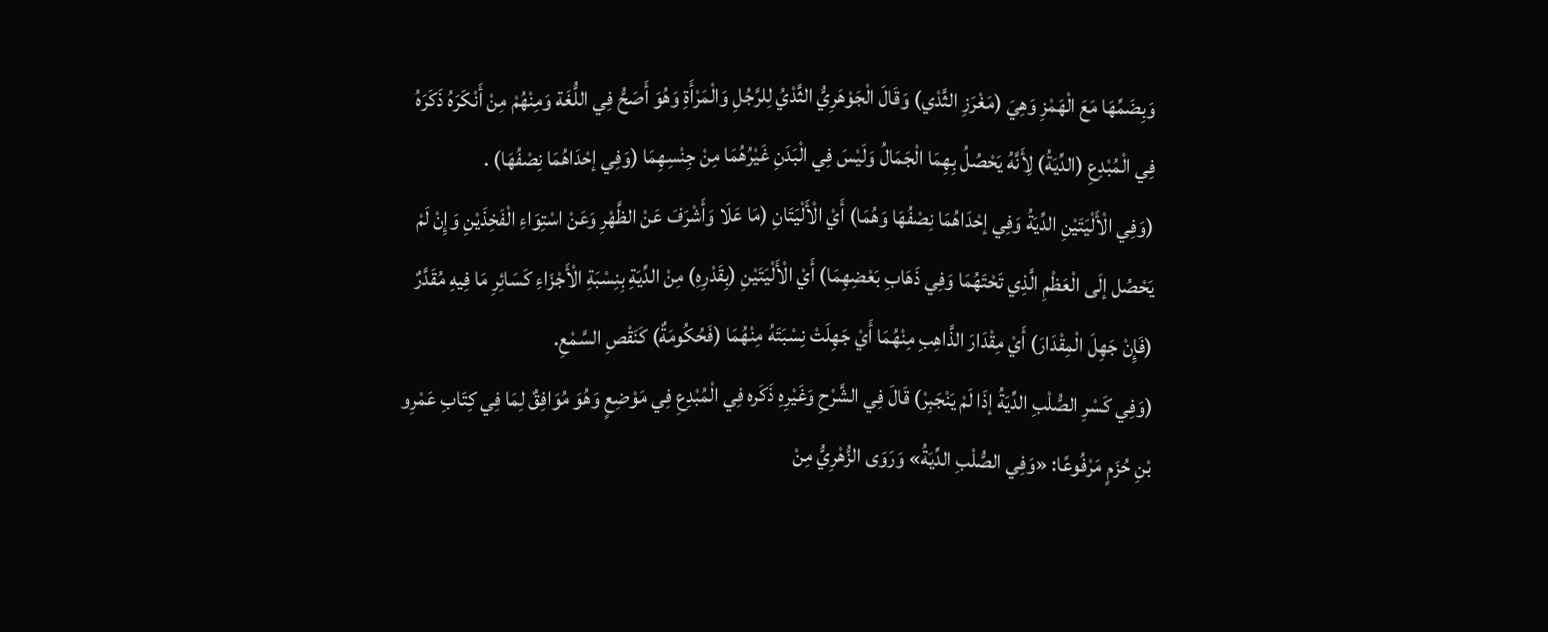وَبِضَمِّهَا مَعَ الْهَمْزِ وَهِيَ (مَغْرَزِ الثَّدْي) وَقَالَ الْجَوْهَرِيُّ الثَّدْيُ لِلرَّجُلِ وَالْمَرْأَةِ وَهُوَ أَصَحُّ فِي اللُّغَة وَمِنْهُمْ مِنْ أَنْكَرَهُ ذَكَرَهُ فِي الْمُبْدِعِ (الدِّيَةُ) لِأَنَّهُ يَحْصُلُ بِهِمَا الْجَمَالُ وَلَيْسَ فِي الْبَدَنِ غَيْرُهُمَا مِنْ جِنْسِهِمَا (وَفِي إحْدَاهُمَا نِصْفُهَا) .
(وَفِي الْأَلْيَتَيْنِ الدِّيَةُ وَفِي إحْدَاهُمَا نِصْفُهَا وَهُمَا) أَيْ الْأَلْيَتَانِ (مَا عَلَا وَأَشْرَفَ عَنْ الظَّهْرِ وَعَنْ اسْتِوَاءِ الْفَخِذَيْنِ وَإِنْ لَمْ يَحْصُل إلَى الْعَظْمِ الَّذِي تَحْتَهُمَا وَفِي ذَهَابِ بَعْضِهِمَا) أَيْ الْأَلْيَتَيْنِ (بِقَدْرِهِ) مِنْ الدِّيَةِ بِنِسْبَةِ الْأَجْزَاءِ كَسَائِرِ مَا فِيهِ مُقَدَّرٌ (فَإِنْ جَهِلَ الْمِقْدَارَ) أَيْ مِقْدَارَ الذَّاهِبِ مِنْهُمَا أَيْ جَهِلَتْ نِسْبَتَهُ مِنْهُمَا (فَحُكُومَةٌ) كَنَقْصِ السَّمْعِ.
(وَفِي كَسْرِ الصُّلْبِ الدِّيَةُ إذَا لَمْ يَنْجَبِرْ) قَالَ فِي الشَّرْحِ وَغَيْرِهِ ذَكَره فِي الْمُبْدِعِ فِي مَوْضِعٍ وَهُوَ مُوَافِقٌ لِمَا فِي كِتَابِ عَمْرِو بْنِ حُزَمٍ مَرْفُوعًا: «وَفِي الصُّلْبِ الدِّيَةُ» وَرَوَى الزُّهْرِيُّ مِنْ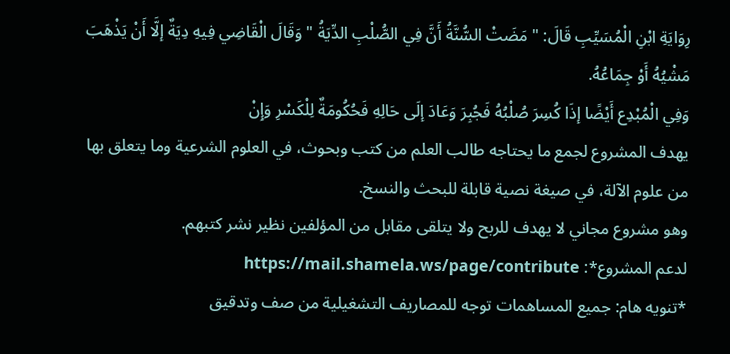رِوَايَةِ ابْنِ الْمُسَيِّبِ قَالَ: " مَضَتْ السُّنَّةُ أَنَّ فِي الصُّلْبِ الدِّيَةُ " وَقَالَ الْقَاضِي فِيهِ دِيَةٌ إلَّا أَنْ يَذْهَبَ مَشْيُهُ أَوْ جِمَاعُهُ.
وَفِي الْمُبْدِع أَيْضًا إذَا كُسِرَ صُلْبُهُ فَجُبِرَ وَعَادَ إلَى حَالِهِ فَحُكُومَةٌ لِلْكَسْرِ وَإِنْ
يهدف المشروع لجمع ما يحتاجه طالب العلم من كتب وبحوث، في العلوم الشرعية وما يتعلق بها من علوم الآلة، في صيغة نصية قابلة للبحث والنسخ.
وهو مشروع مجاني لا يهدف للربح ولا يتلقى مقابل من المؤلفين نظير نشر كتبهم.
لدعم المشروع*: https://mail.shamela.ws/page/contribute
*تنويه هام: جميع المساهمات توجه للمصاريف التشغيلية من صف وتدقيق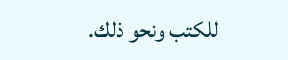للكتب ونحو ذلك.